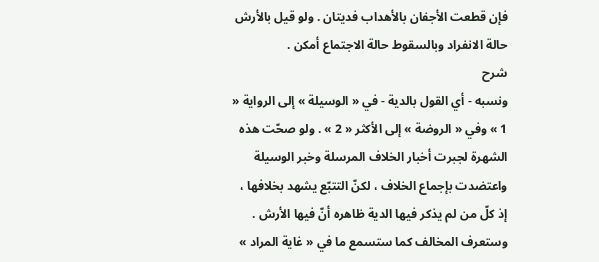فإن قطعت الأجفان بالأهداب فديتان . ولو قيل بالأرش حالة الانفراد وبالسقوط حالة الاجتماع أمكن .
شرح
ونسبه - أي القول بالدية - في « الوسيلة » إلى الرواية « 1 » وفي « الروضة » إلى الأكثر « 2 » . ولو صحّت هذه الشهرة لجبرت أخبار الخلاف المرسلة وخبر الوسيلة واعتضدت بإجماع الخلاف ، لكنّ التتبّع يشهد بخلافها ، إذ كلّ من لم يذكر فيها الدية ظاهره أنّ فيها الأرش . وستعرف المخالف كما ستسمع ما في « غاية المراد »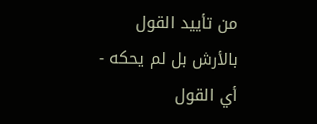من تأييد القول بالأرش بل لم يحكه - أي القول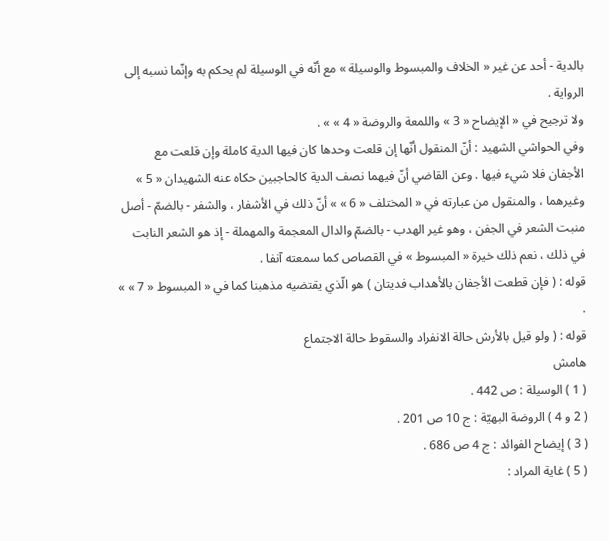بالدية - أحد عن غير « الخلاف والمبسوط والوسيلة » مع أنّه في الوسيلة لم يحكم به وإنّما نسبه إلى الرواية .
ولا ترجيح في « الإيضاح « 3 » واللمعة والروضة « 4 » » .
وفي الحواشي الشهيد : أنّ المنقول أنّها إن قلعت وحدها كان فيها الدية كاملة وإن قلعت مع الأجفان فلا شيء فيها . وعن القاضي أنّ فيهما نصف الدية كالحاجبين حكاه عنه الشهيدان « 5 » وغيرهما ، والمنقول من عبارته في « المختلف « 6 » » أنّ ذلك في الأشفار ، والشفر - بالضمّ - أصل منبت الشعر في الجفن ، وهو غير الهدب - بالضمّ والدال المعجمة والمهملة - إذ هو الشعر النابت في ذلك ، نعم ذلك خيرة « المبسوط » في القصاص كما سمعته آنفا .
قوله : ( فإن قطعت الأجفان بالأهداب فديتان ) هو الّذي يقتضيه مذهبنا كما في « المبسوط « 7 » » .
قوله : ( ولو قيل بالأرش حالة الانفراد والسقوط حالة الاجتماع
هامش
( 1 ) الوسيلة : ص 442 .
( 2 و 4 ) الروضة البهيّة : ج 10 ص 201 .
( 3 ) إيضاح الفوائد : ج 4 ص 686 .
( 5 ) غاية المراد :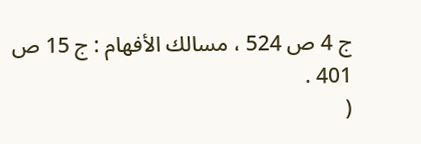ج 4 ص 524 ، مسالك الأفهام : ج 15 ص 401 .
(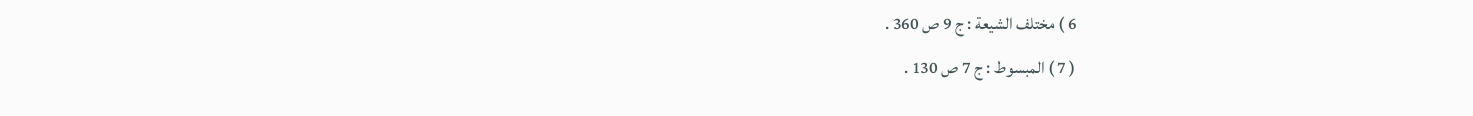6 ) مختلف الشيعة : ج 9 ص 360 .
( 7 ) المبسوط : ج 7 ص 130 .